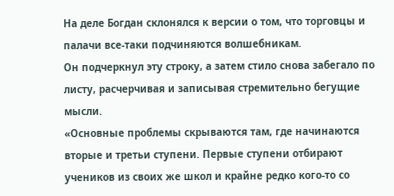На деле Богдан склонялся к версии о том, что торговцы и палачи все-таки подчиняются волшебникам.
Он подчеркнул эту строку, а затем стило снова забегало по листу, расчерчивая и записывая стремительно бегущие мысли.
«Основные проблемы скрываются там, где начинаются вторые и третьи ступени. Первые ступени отбирают учеников из своих же школ и крайне редко кого-то со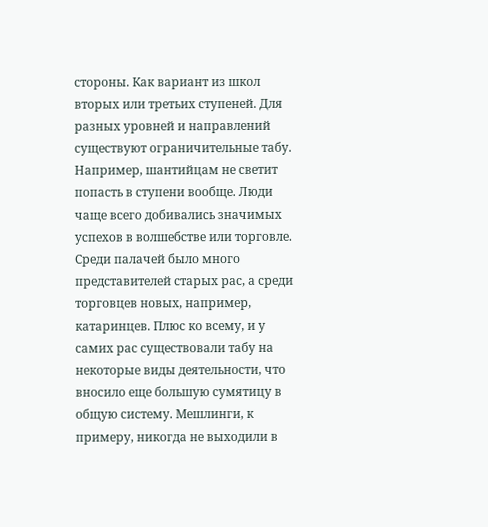стороны. Как вариант из школ вторых или третьих ступеней. Для разных уровней и направлений существуют ограничительные табу.
Например, шантийцам не светит попасть в ступени вообще. Люди чаще всего добивались значимых успехов в волшебстве или торговле. Среди палачей было много представителей старых рас, а среди торговцев новых, например, катаринцев. Плюс ко всему, и у самих рас существовали табу на некоторые виды деятельности, что вносило еще большую сумятицу в общую систему. Мешлинги, к примеру, никогда не выходили в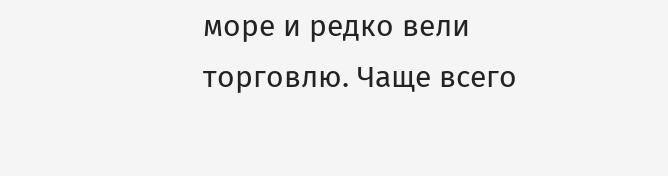море и редко вели торговлю. Чаще всего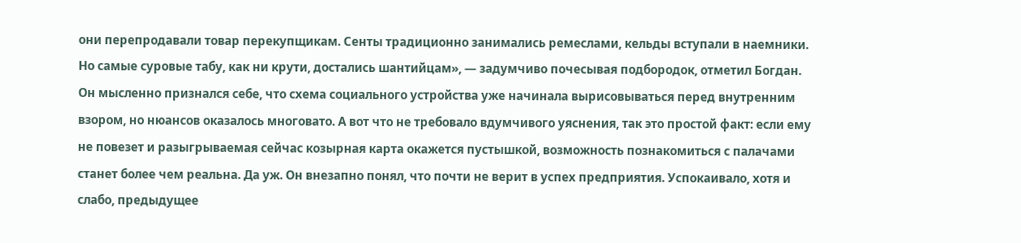они перепродавали товар перекупщикам. Сенты традиционно занимались ремеслами, кельды вступали в наемники. Но самые суровые табу, как ни крути, достались шантийцам», — задумчиво почесывая подбородок, отметил Богдан.
Он мысленно признался себе, что схема социального устройства уже начинала вырисовываться перед внутренним взором, но нюансов оказалось многовато. А вот что не требовало вдумчивого уяснения, так это простой факт: если ему не повезет и разыгрываемая сейчас козырная карта окажется пустышкой, возможность познакомиться с палачами станет более чем реальна. Да уж. Он внезапно понял, что почти не верит в успех предприятия. Успокаивало, хотя и слабо, предыдущее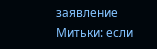заявление Митьки: если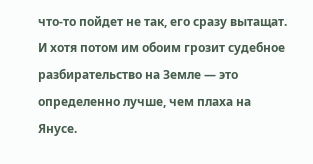что-то пойдет не так, его сразу вытащат. И хотя потом им обоим грозит судебное разбирательство на Земле — это определенно лучше, чем плаха на Янусе.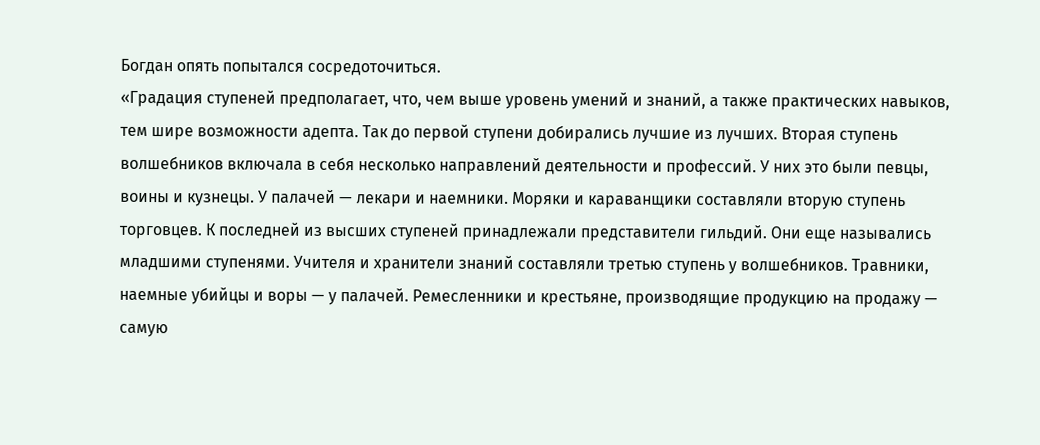Богдан опять попытался сосредоточиться.
«Градация ступеней предполагает, что, чем выше уровень умений и знаний, а также практических навыков, тем шире возможности адепта. Так до первой ступени добирались лучшие из лучших. Вторая ступень волшебников включала в себя несколько направлений деятельности и профессий. У них это были певцы, воины и кузнецы. У палачей — лекари и наемники. Моряки и караванщики составляли вторую ступень торговцев. К последней из высших ступеней принадлежали представители гильдий. Они еще назывались младшими ступенями. Учителя и хранители знаний составляли третью ступень у волшебников. Травники, наемные убийцы и воры — у палачей. Ремесленники и крестьяне, производящие продукцию на продажу — самую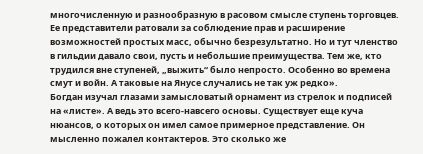многочисленную и разнообразную в расовом смысле ступень торговцев.
Ее представители ратовали за соблюдение прав и расширение возможностей простых масс, обычно безрезультатно. Но и тут членство в гильдии давало свои, пусть и небольшие преимущества. Тем же, кто трудился вне ступеней, „выжить“ было непросто. Особенно во времена смут и войн. А таковые на Янусе случались не так уж редко».
Богдан изучал глазами замысловатый орнамент из стрелок и подписей на «листе». А ведь это всего-навсего основы. Существует еще куча нюансов, о которых он имел самое примерное представление. Он мысленно пожалел контактеров. Это сколько же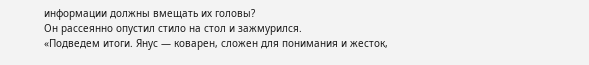информации должны вмещать их головы?
Он рассеянно опустил стило на стол и зажмурился.
«Подведем итоги. Янус — коварен, сложен для понимания и жесток,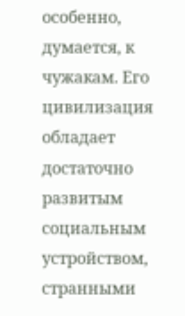особенно, думается, к чужакам. Его цивилизация обладает достаточно развитым социальным устройством, странными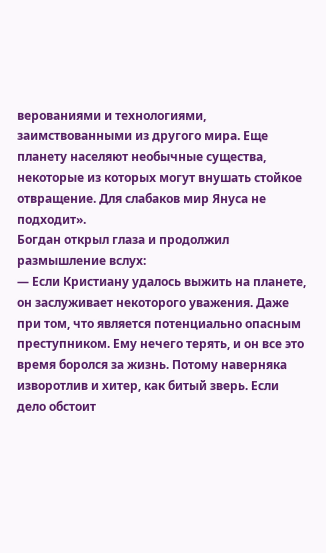верованиями и технологиями, заимствованными из другого мира. Еще планету населяют необычные существа, некоторые из которых могут внушать стойкое отвращение. Для слабаков мир Януса не подходит».
Богдан открыл глаза и продолжил размышление вслух:
— Если Кристиану удалось выжить на планете, он заслуживает некоторого уважения. Даже при том, что является потенциально опасным преступником. Ему нечего терять, и он все это время боролся за жизнь. Потому наверняка изворотлив и хитер, как битый зверь. Если дело обстоит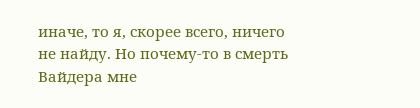иначе, то я, скорее всего, ничего не найду. Но почему-то в смерть Вайдера мне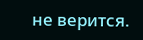не верится.